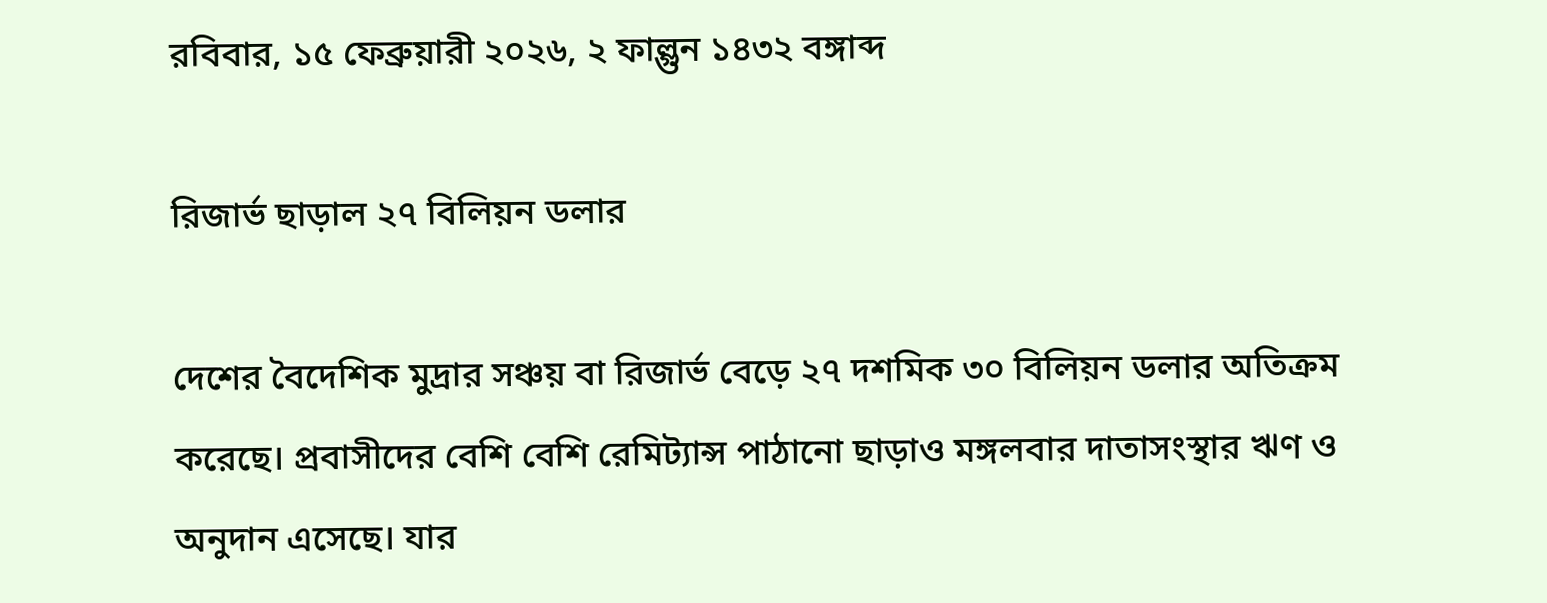রবিবার, ১৫ ফেব্রুয়ারী ২০২৬, ২ ফাল্গুন ১৪৩২ বঙ্গাব্দ

রিজার্ভ ছাড়াল ২৭ বিলিয়ন ডলার

দেশের বৈদেশিক মুদ্রার সঞ্চয় বা রিজার্ভ বেড়ে ২৭ দশমিক ৩০ বিলিয়ন ডলার অতিক্রম করেছে। প্রবাসীদের বেশি বেশি রেমিট্যান্স পাঠানো ছাড়াও মঙ্গলবার দাতাসংস্থার ঋণ ও অনুদান এসেছে। যার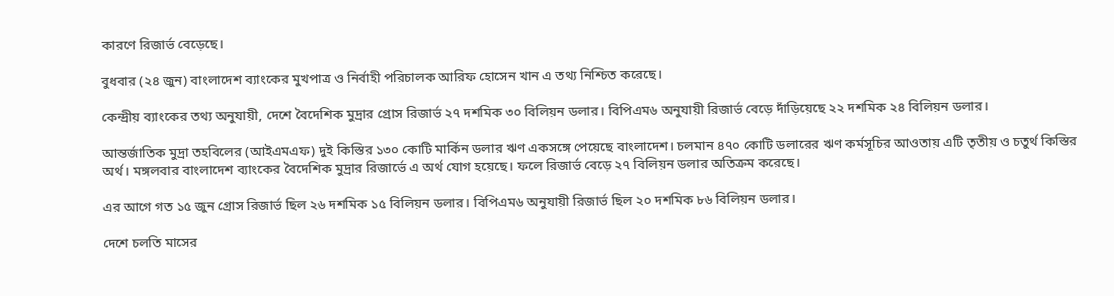কারণে রিজার্ভ বেড়েছে।

বুধবার (২৪ জুন) বাংলাদেশ ব্যাংকের মুখপাত্র ও নির্বাহী পরিচালক আরিফ হোসেন খান এ তথ্য নিশ্চিত ক‌রে‌ছে।

কেন্দ্রীয় ব্যাংকের তথ্য অনুযায়ী, দেশে বৈদেশিক মুদ্রার গ্রোস রিজার্ভ ২৭ দশমিক ৩০ বিলিয়ন ডলার। বিপিএম৬ অনুযায়ী রিজার্ভ বেড়ে দাঁড়িয়েছে ২২ দশমিক ২৪ বিলিয়ন ডলার।

আন্তর্জাতিক মুদ্রা তহবিলের (আইএমএফ) দুই কিস্তির ১৩০ কোটি মার্কিন ডলার ঋণ একসঙ্গে পেয়েছে বাংলাদেশ। চলমান ৪৭০ কোটি ডলারের ঋণ কর্মসূচির আওতায় এটি তৃতীয় ও চতুর্থ কিস্তির অর্থ। মঙ্গলবার বাংলাদেশ ব্যাংকের বৈদেশিক মুদ্রার রিজার্ভে এ অর্থ যোগ হয়েছে। ফলে রিজার্ভ বেড়ে ২৭ বিলিয়ন ডলার অতিক্রম করেছে।

এর আগে গত ১৫ জুন গ্রোস রিজার্ভ ছিল ২৬ দশমিক ১৫ বিলিয়ন ডলার। বিপিএম৬ অনুযায়ী রিজার্ভ ছিল ২০ দশমিক ৮৬ বিলিয়ন ডলার।

দেশে চলতি মাসের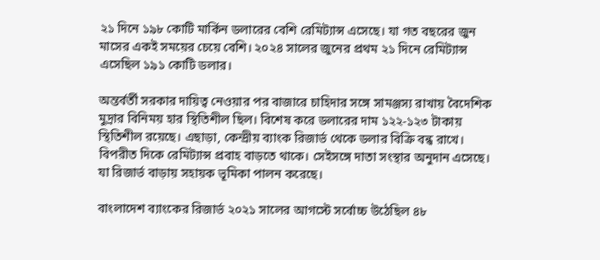২১ দিনে ১৯৮ কোটি মার্কিন ডলারের বেশি রেমিট্যান্স এসেছে। যা গত বছরের জুন মাসের একই সময়ের চেয়ে বেশি। ২০২৪ সালের জুনের প্রথম ২১ দিনে রেমিট্যান্স এসেছিল ১৯১ কোটি ডলার।

অন্তর্বর্তী সরকার দায়িত্ব নেওয়ার পর বাজারে চাহিদার সঙ্গে সামঞ্জস্য রাখায় বৈদেশিক মুদ্রার বিনিময় হার স্থিতিশীল ছিল। বিশেষ করে ডলারের দাম ১২২-১২৩ টাকায় স্থিতিশীল রয়েছে। এছাড়া, কেন্দ্রীয় ব্যাংক রিজার্ভ থেকে ডলার বিক্রি বন্ধ রাখে। বিপরীত দিকে রেমিট্যান্স প্রবাহ বাড়তে থাকে। সেইসঙ্গে দাতা সংস্থার অনুদান এসেছে। যা রিজার্ভ বাড়ায় সহায়ক ভূমিকা পালন করেছে।

বাংলাদেশ ব্যাংকের রিজার্ভ ২০২১ সালের আগস্টে সর্বোচ্চ উঠেছিল ৪৮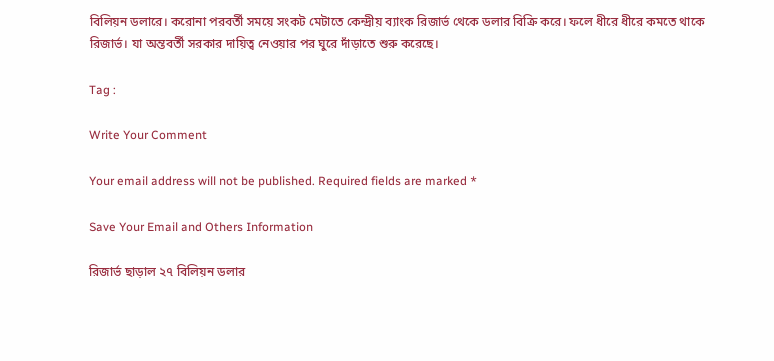বিলিয়ন ডলারে। করোনা পরবর্তী সময়ে সংকট মেটাতে কেন্দ্রীয় ব্যাংক রিজার্ভ থেকে ডলার বিক্রি করে। ফলে ধীরে ধীরে কমতে থাকে রিজার্ভ। যা অন্তবর্তী সরকার দায়িত্ব নেওয়ার পর ঘুরে দাঁড়াতে শুরু করেছে।

Tag :

Write Your Comment

Your email address will not be published. Required fields are marked *

Save Your Email and Others Information

রিজার্ভ ছাড়াল ২৭ বিলিয়ন ডলার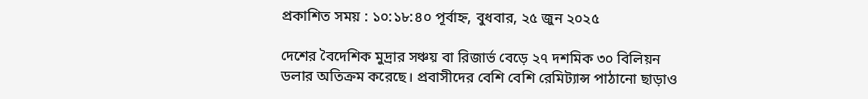প্রকাশিত সময় : ১০:১৮:৪০ পূর্বাহ্ন, বুধবার, ২৫ জুন ২০২৫

দেশের বৈদেশিক মুদ্রার সঞ্চয় বা রিজার্ভ বেড়ে ২৭ দশমিক ৩০ বিলিয়ন ডলার অতিক্রম করেছে। প্রবাসীদের বেশি বেশি রেমিট্যান্স পাঠানো ছাড়াও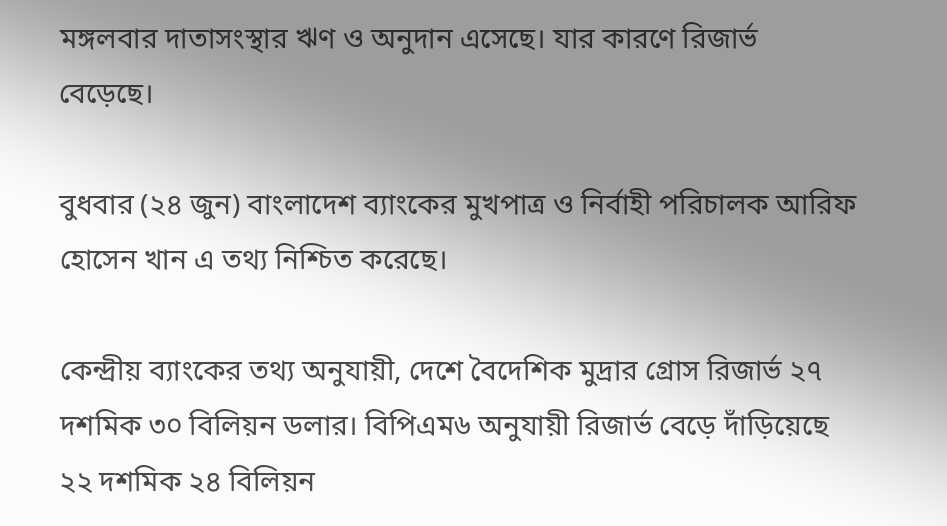মঙ্গলবার দাতাসংস্থার ঋণ ও অনুদান এসেছে। যার কারণে রিজার্ভ বেড়েছে।

বুধবার (২৪ জুন) বাংলাদেশ ব্যাংকের মুখপাত্র ও নির্বাহী পরিচালক আরিফ হোসেন খান এ তথ্য নিশ্চিত ক‌রে‌ছে।

কেন্দ্রীয় ব্যাংকের তথ্য অনুযায়ী, দেশে বৈদেশিক মুদ্রার গ্রোস রিজার্ভ ২৭ দশমিক ৩০ বিলিয়ন ডলার। বিপিএম৬ অনুযায়ী রিজার্ভ বেড়ে দাঁড়িয়েছে ২২ দশমিক ২৪ বিলিয়ন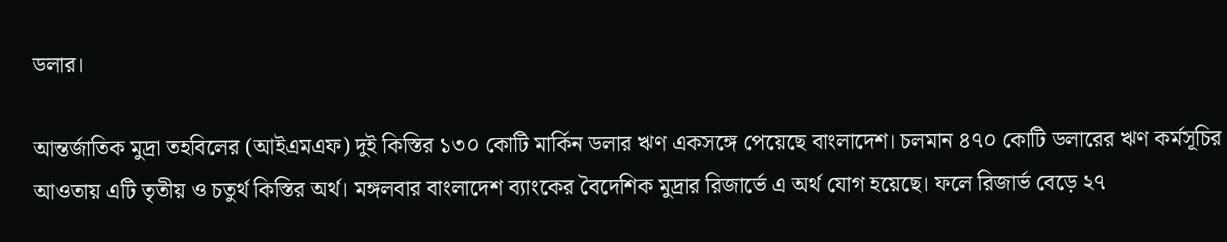ডলার।

আন্তর্জাতিক মুদ্রা তহবিলের (আইএমএফ) দুই কিস্তির ১৩০ কোটি মার্কিন ডলার ঋণ একসঙ্গে পেয়েছে বাংলাদেশ। চলমান ৪৭০ কোটি ডলারের ঋণ কর্মসূচির আওতায় এটি তৃতীয় ও চতুর্থ কিস্তির অর্থ। মঙ্গলবার বাংলাদেশ ব্যাংকের বৈদেশিক মুদ্রার রিজার্ভে এ অর্থ যোগ হয়েছে। ফলে রিজার্ভ বেড়ে ২৭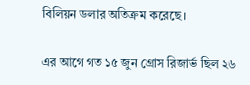বিলিয়ন ডলার অতিক্রম করেছে।

এর আগে গত ১৫ জুন গ্রোস রিজার্ভ ছিল ২৬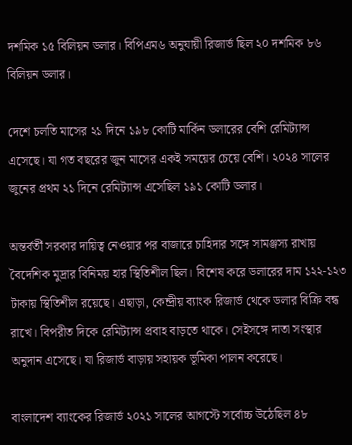দশমিক ১৫ বিলিয়ন ডলার। বিপিএম৬ অনুযায়ী রিজার্ভ ছিল ২০ দশমিক ৮৬ বিলিয়ন ডলার।

দেশে চলতি মাসের ২১ দিনে ১৯৮ কোটি মার্কিন ডলারের বেশি রেমিট্যান্স এসেছে। যা গত বছরের জুন মাসের একই সময়ের চেয়ে বেশি। ২০২৪ সালের জুনের প্রথম ২১ দিনে রেমিট্যান্স এসেছিল ১৯১ কোটি ডলার।

অন্তর্বর্তী সরকার দায়িত্ব নেওয়ার পর বাজারে চাহিদার সঙ্গে সামঞ্জস্য রাখায় বৈদেশিক মুদ্রার বিনিময় হার স্থিতিশীল ছিল। বিশেষ করে ডলারের দাম ১২২-১২৩ টাকায় স্থিতিশীল রয়েছে। এছাড়া, কেন্দ্রীয় ব্যাংক রিজার্ভ থেকে ডলার বিক্রি বন্ধ রাখে। বিপরীত দিকে রেমিট্যান্স প্রবাহ বাড়তে থাকে। সেইসঙ্গে দাতা সংস্থার অনুদান এসেছে। যা রিজার্ভ বাড়ায় সহায়ক ভূমিকা পালন করেছে।

বাংলাদেশ ব্যাংকের রিজার্ভ ২০২১ সালের আগস্টে সর্বোচ্চ উঠেছিল ৪৮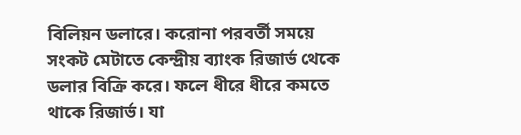বিলিয়ন ডলারে। করোনা পরবর্তী সময়ে সংকট মেটাতে কেন্দ্রীয় ব্যাংক রিজার্ভ থেকে ডলার বিক্রি করে। ফলে ধীরে ধীরে কমতে থাকে রিজার্ভ। যা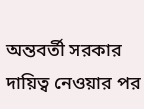অন্তবর্তী সরকার দায়িত্ব নেওয়ার পর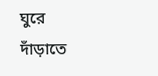ঘুরে দাঁড়াতে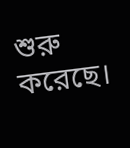শুরু করেছে।